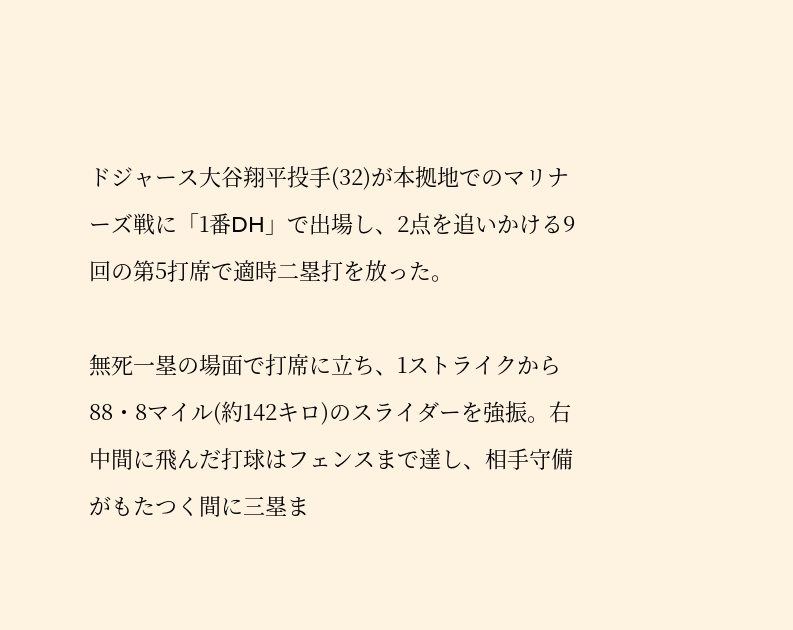ドジャース大谷翔平投手(32)が本拠地でのマリナーズ戦に「1番DH」で出場し、2点を追いかける9回の第5打席で適時二塁打を放った。

無死一塁の場面で打席に立ち、1ストライクから88・8マイル(約142キロ)のスライダーを強振。右中間に飛んだ打球はフェンスまで達し、相手守備がもたつく間に三塁ま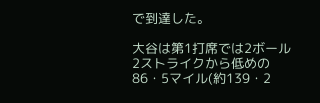で到達した。

大谷は第1打席では2ボール2ストライクから低めの86・5マイル(約139・2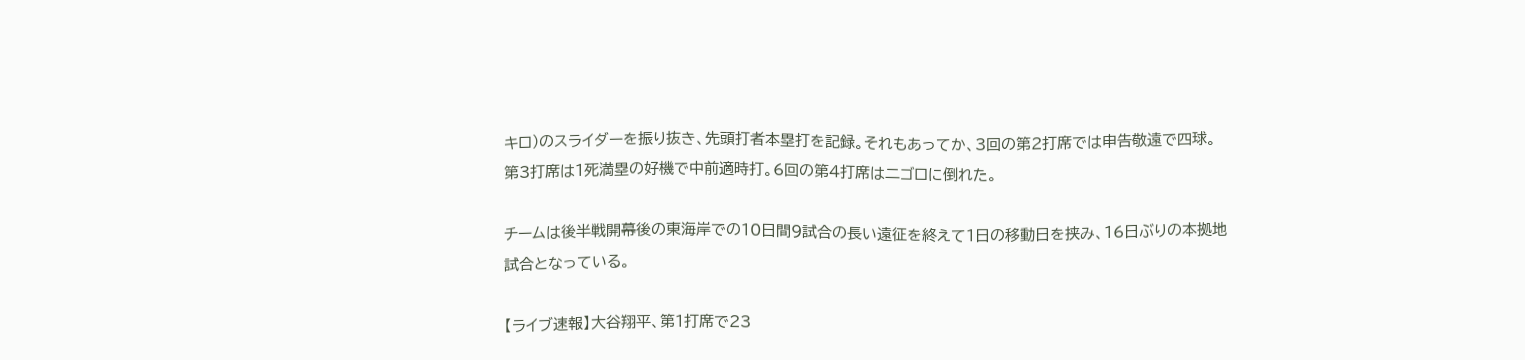キロ)のスライダーを振り抜き、先頭打者本塁打を記録。それもあってか、3回の第2打席では申告敬遠で四球。第3打席は1死満塁の好機で中前適時打。6回の第4打席は二ゴロに倒れた。

チームは後半戦開幕後の東海岸での10日間9試合の長い遠征を終えて1日の移動日を挟み、16日ぶりの本拠地試合となっている。

【ライブ速報】大谷翔平、第1打席で23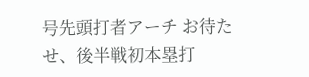号先頭打者アーチ お待たせ、後半戦初本塁打